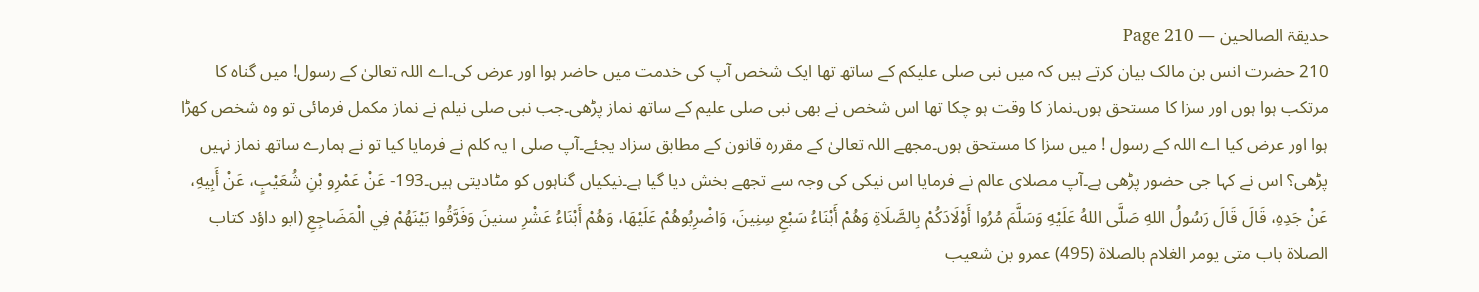حدیقۃ الصالحین — Page 210
210 حضرت انس بن مالک بیان کرتے ہیں کہ میں نبی صلی علیکم کے ساتھ تھا ایک شخص آپ کی خدمت میں حاضر ہوا اور عرض کی۔اے اللہ تعالیٰ کے رسول! میں گناہ کا مرتکب ہوا ہوں اور سزا کا مستحق ہوں۔نماز کا وقت ہو چکا تھا اس شخص نے بھی نبی صلی علیم کے ساتھ نماز پڑھی۔جب نبی صلی نیلم نے نماز مکمل فرمائی تو وہ شخص کھڑا ہوا اور عرض کیا اے اللہ کے رسول ! میں سزا کا مستحق ہوں۔مجھے اللہ تعالیٰ کے مقررہ قانون کے مطابق سزاد یجئے۔آپ صلی ا یہ کلم نے فرمایا کیا تو نے ہمارے ساتھ نماز نہیں پڑھی؟ اس نے کہا جی حضور پڑھی ہے۔آپ مصلای عالم نے فرمایا اس نیکی کی وجہ سے تجھے بخش دیا گیا ہے۔نیکیاں گناہوں کو مٹادیتی ہیں۔193- عَنْ عَمْرِو بْنِ شُعَيْبٍ، عَنْ أَبِيهِ، عَنْ جَدِهِ، قَالَ قَالَ رَسُولُ اللهِ صَلَّى اللهُ عَلَيْهِ وَسَلَّمَ مُرُوا أَوْلَادَكُمْ بِالصَّلَاةِ وَهُمْ أَبْنَاءُ سَبْعِ سِنِينَ، وَاضْرِبُوهُمْ عَلَيْهَا، وَهُمْ أَبْنَاءُ عَشْرِ سنينَ وَفَرَّقُوا بَيْنَهُمْ فِي الْمَضَاجِعِ (ابو داؤد کتاب الصلاة باب متى يومر الغلام بالصلاة (495) عمرو بن شعیب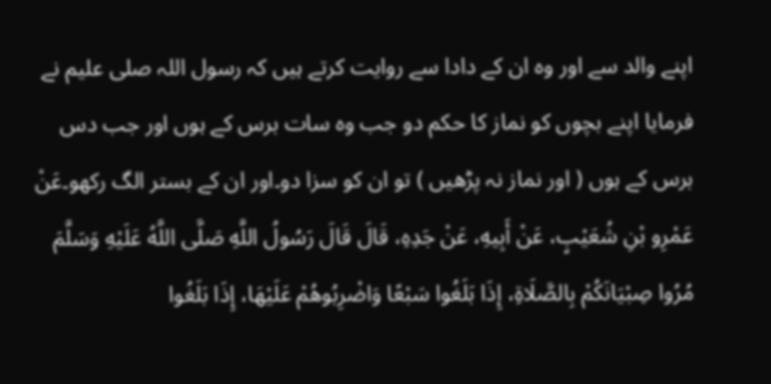اپنے والد سے اور وہ ان کے دادا سے روایت کرتے ہیں کہ رسول اللہ صلی علیم نے فرمایا اپنے بچوں کو نماز کا حکم دو جب وہ سات برس کے ہوں اور جب دس برس کے ہوں ( اور نماز نہ پڑھیں ) تو ان کو سزا دو۔اور ان کے بستر الگ رکھو۔عَنْ عَمْرِو بْنِ شُعَيْبٍ، عَنْ أَبِيهِ، عَنْ جَدِهِ، قَالَ قَالَ رَسُولُ اللَّهِ صَلَّى اللَّهُ عَلَيْهِ وَسَلَّمَ مُرُوا صِبْيَانَكُمْ بِالصَّلَاةِ، إِذَا بَلَغُوا سَبْعًا وَاضْرِبُوهُمْ عَلَيْهَا، إِذَا بَلَغُوا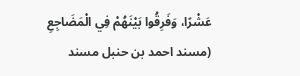عَشْرًا، وَفَرِقُوا بَيْنَهُمْ فِي الْمَضَاجِعِ (مسند احمد بن حنبل مسند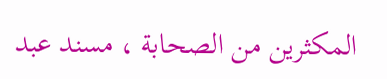المكثرين من الصحابة ، مسند عبد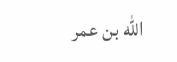الله بن عمر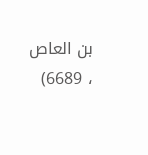بن العاص ، 6689)